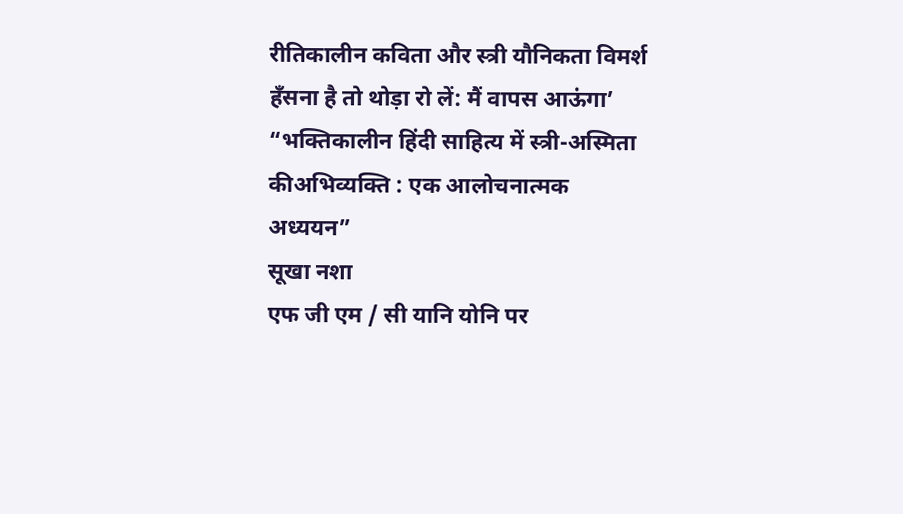रीतिकालीन कविता और स्त्री यौनिकता विमर्श
हँसना है तो थोड़ा रो लें: मैं वापस आऊंगा’
“भक्तिकालीन हिंदी साहित्य में स्त्री-अस्मिता कीअभिव्यक्ति : एक आलोचनात्मक अध्ययन”
सूखा नशा
एफ जी एम / सी यानि योनि पर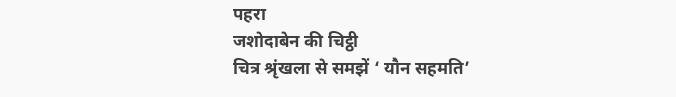पहरा
जशोदाबेन की चिट्ठी
चित्र श्रृंखला से समझें ‘ यौन सहमति’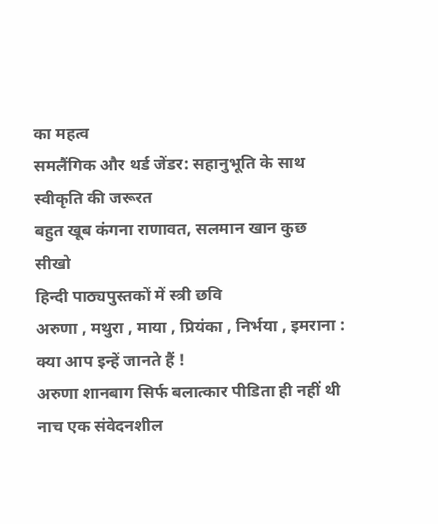का महत्व
समलैंगिक और थर्ड जेंडर: सहानुभूति के साथ स्वीकृति की जरूरत
बहुत खूब कंगना राणावत, सलमान खान कुछ सीखो
हिन्दी पाठ्यपुस्तकों में स्त्री छवि
अरुणा , मथुरा , माया , प्रियंका , निर्भया , इमराना : क्या आप इन्हें जानते हैं !
अरुणा शानबाग सिर्फ बलात्कार पीडिता ही नहीं थी
नाच एक संवेदनशील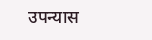उपन्यास